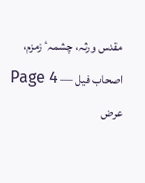مقدس ورثہ، چشمہٴ زمزم، اصحاب فیل — Page 4
عرض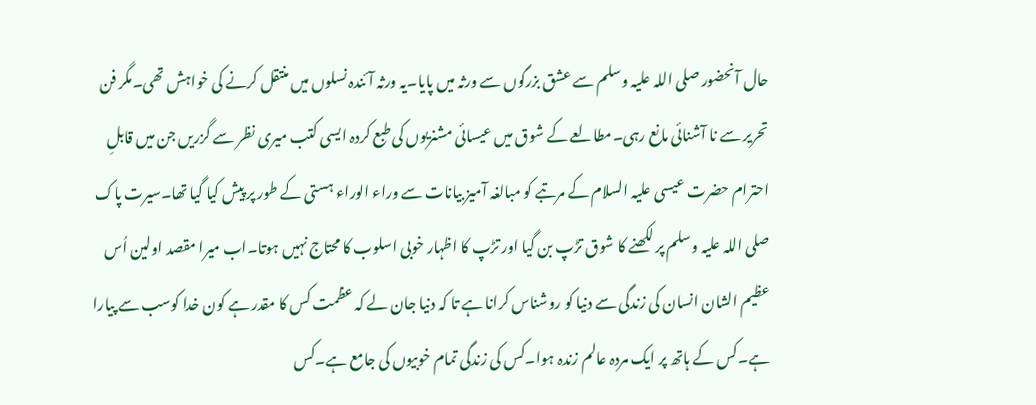حال آنحضور صلی اللہ علیہ وسلم سے عشق بزرگوں سے ورثہ میں پایا۔یہ ورثہ آئندہ نسلوں میں منتقل کرنے کی خواہش تھی۔مگر فن تحریر سے نا آشنائی مانع رہی۔مطالعے کے شوق میں عیسائی مشنریوں کی طبع کردہ ایسی کتب میری نظر سے گزریں جن میں قابلِ احترام حضرت عیسی علیہ السلام کے مرتبے کو مبالغہ آمیز بیانات سے وراء الوراء ہستی کے طور پر پیش کیا گیا تھا۔سیرت پاک صلی اللہ علیہ وسلم پر لکھنے کا شوق تڑپ بن گیا اور تڑپ کا اظہار خوبی اسلوب کا محتاج نہیں ہوتا۔اب میرا مقصد اولین اُس عظیم الشان انسان کی زندگی سے دنیا کو روشناس کرانا ہے تا کہ دنیا جان لے کہ عظمت کس کا مقدر ہے کون خدا کوسب سے پیارا ہے۔کس کے ہاتھ پر ایک مردہ عالم زندہ ہوا۔کس کی زندگی تمام خوبیوں کی جامع ہے۔کس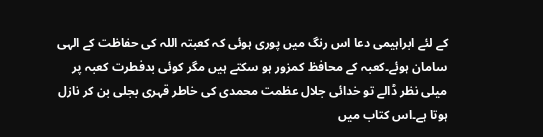کے لئے ابراہیمی دعا اس رنگ میں پوری ہوئی کہ کعبتہ اللہ کی حفاظت کے الہی سامان ہوئے۔کعبہ کے محافظ کمزور ہو سکتے ہیں مگر کوئی بدفطرت کعبہ پر میلی نظر ڈالے تو خدائی جلال عظمت محمدی کی خاطر قہری بجلی بن کر نازل ہوتا ہے۔اس کتاب میں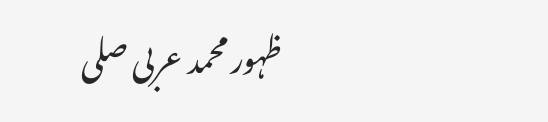ظہور محمد عربی صلی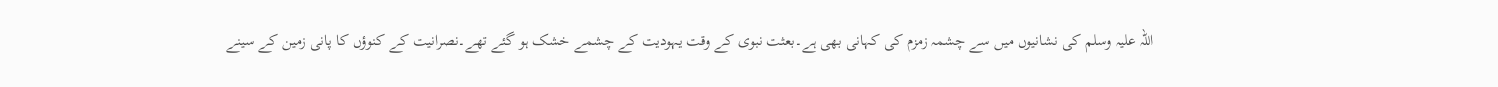اللہ علیہ وسلم کی نشانیوں میں سے چشمہ زمزم کی کہانی بھی ہے۔بعثت نبوی کے وقت یہودیت کے چشمے خشک ہو گئے تھے۔نصرانیت کے کنوؤں کا پانی زمین کے سینے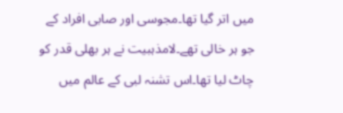میں اتر گیا تھا۔مجوسی اور صابی افراد کے جو ہر خالی تھے۔لامذہبیت نے ہر بھلی قدر کو چاٹ لیا تھا۔اس تشنہ لبی کے عالم میں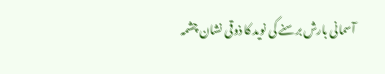آسمانی بارش برسنے کی نوید کا ذوقی نشان چشمہ